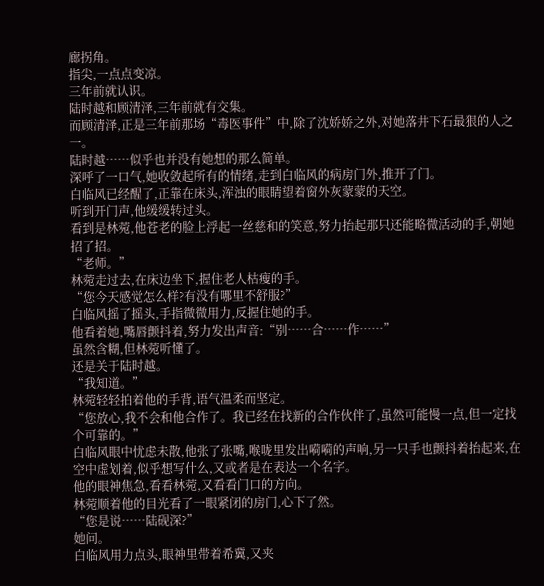廊拐角。
指尖,一点点变凉。
三年前就认识。
陆时越和顾清泽,三年前就有交集。
而顾清泽,正是三年前那场“毒医事件”中,除了沈娇娇之外,对她落井下石最狠的人之一。
陆时越……似乎也并没有她想的那么简单。
深呼了一口气,她收敛起所有的情绪,走到白临风的病房门外,推开了门。
白临风已经醒了,正靠在床头,浑浊的眼睛望着窗外灰蒙蒙的天空。
听到开门声,他缓缓转过头。
看到是林菀,他苍老的脸上浮起一丝慈和的笑意,努力抬起那只还能略微活动的手,朝她招了招。
“老师。”
林菀走过去,在床边坐下,握住老人枯瘦的手。
“您今天感觉怎么样?有没有哪里不舒服?”
白临风摇了摇头,手指微微用力,反握住她的手。
他看着她,嘴唇颤抖着,努力发出声音:“别……合……作……”
虽然含糊,但林菀听懂了。
还是关于陆时越。
“我知道。”
林菀轻轻拍着他的手背,语气温柔而坚定。
“您放心,我不会和他合作了。我已经在找新的合作伙伴了,虽然可能慢一点,但一定找个可靠的。”
白临风眼中忧虑未散,他张了张嘴,喉咙里发出嗬嗬的声响,另一只手也颤抖着抬起来,在空中虚划着,似乎想写什么,又或者是在表达一个名字。
他的眼神焦急,看看林菀,又看看门口的方向。
林菀顺着他的目光看了一眼紧闭的房门,心下了然。
“您是说……陆砚深?”
她问。
白临风用力点头,眼神里带着希冀,又夹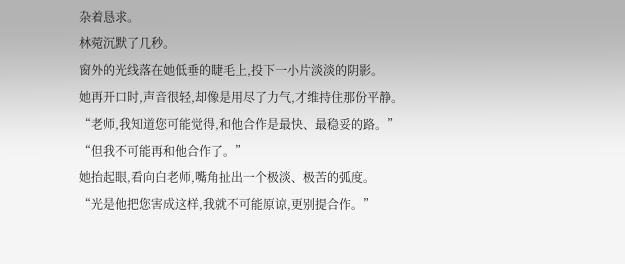杂着恳求。
林菀沉默了几秒。
窗外的光线落在她低垂的睫毛上,投下一小片淡淡的阴影。
她再开口时,声音很轻,却像是用尽了力气,才维持住那份平静。
“老师,我知道您可能觉得,和他合作是最快、最稳妥的路。”
“但我不可能再和他合作了。”
她抬起眼,看向白老师,嘴角扯出一个极淡、极苦的弧度。
“光是他把您害成这样,我就不可能原谅,更别提合作。”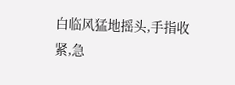白临风猛地摇头,手指收紧,急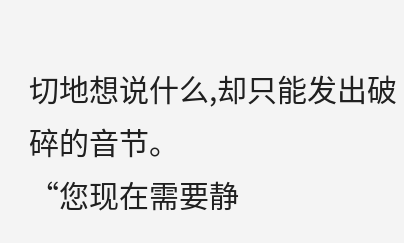切地想说什么,却只能发出破碎的音节。
“您现在需要静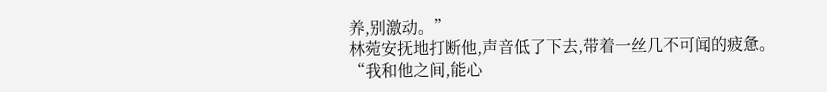养,别激动。”
林菀安抚地打断他,声音低了下去,带着一丝几不可闻的疲惫。
“我和他之间,能心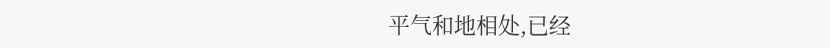平气和地相处,已经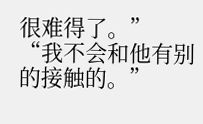很难得了。”
“我不会和他有别的接触的。”